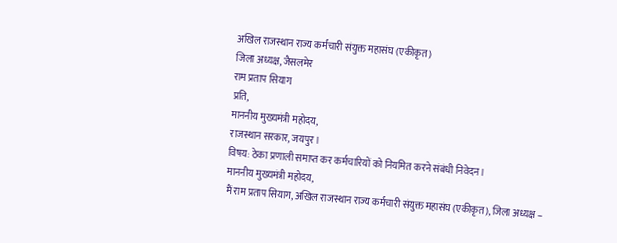अखिल राजस्थान राज्य कर्मचारी संयुक्त महासंघ (एकीकृत)
जिला अध्यक्ष, जैसलमेर
राम प्रताप सियाग
प्रति,
माननीय मुख्यमंत्री महोदय,
राजस्थान सरकार, जयपुर।
विषय: ठेका प्रणाली समाप्त कर कर्मचारियों को नियमित करने संबंधी निवेदन।
माननीय मुख्यमंत्री महोदय,
मैं राम प्रताप सियाग, अखिल राजस्थान राज्य कर्मचारी संयुक्त महासंघ (एकीकृत), जिला अध्यक्ष –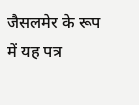जैसलमेर के रूप में यह पत्र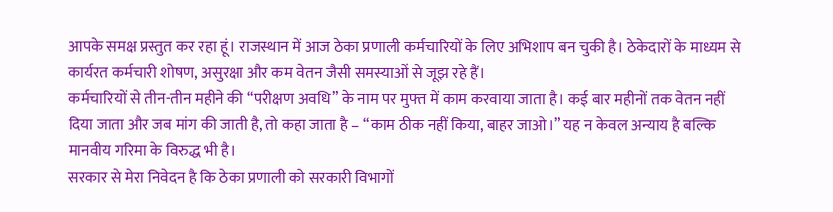आपके समक्ष प्रस्तुत कर रहा हूं। राजस्थान में आज ठेका प्रणाली कर्मचारियों के लिए अभिशाप बन चुकी है। ठेकेदारों के माध्यम से कार्यरत कर्मचारी शोषण, असुरक्षा और कम वेतन जैसी समस्याओं से जूझ रहे हैं।
कर्मचारियों से तीन-तीन महीने की “परीक्षण अवधि” के नाम पर मुफ्त में काम करवाया जाता है। कई बार महीनों तक वेतन नहीं दिया जाता और जब मांग की जाती है, तो कहा जाता है – “काम ठीक नहीं किया, बाहर जाओ।” यह न केवल अन्याय है बल्कि मानवीय गरिमा के विरुद्ध भी है।
सरकार से मेरा निवेदन है कि ठेका प्रणाली को सरकारी विभागों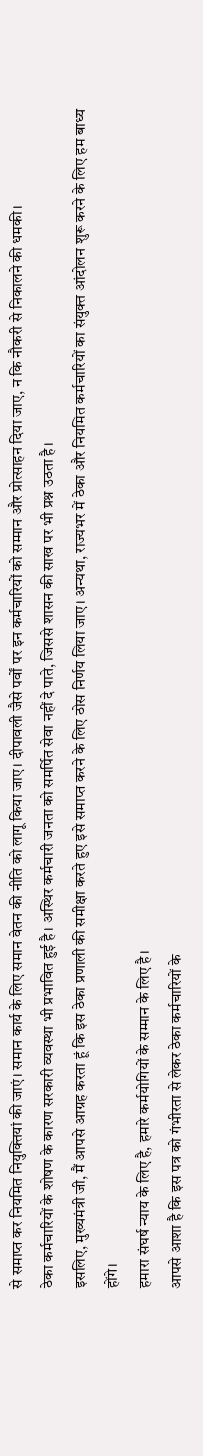से समाप्त कर नियमित नियुक्तियां की जाएं। समान कार्य के लिए समान वेतन की नीति को लागू किया जाए। दीपावली जैसे पर्वों पर इन कर्मचारियों को सम्मान और प्रोत्साहन दिया जाए, न कि नौकरी से निकालने की धमकी।
ठेका कर्मचारियों के शोषण के कारण सरकारी व्यवस्था भी प्रभावित हुई है। अस्थिर कर्मचारी जनता को समर्पित सेवा नहीं दे पाते, जिससे शासन की साख पर भी प्रश्न उठता है।
इसलिए, मुख्यमंत्री जी, मैं आपसे आग्रह करता हूं कि इस ठेका प्रणाली की समीक्षा करते हुए इसे समाप्त करने के लिए ठोस निर्णय लिया जाए। अन्यथा, राज्यभर में ठेका और नियमित कर्मचारियों का संयुक्त आंदोलन शुरू करने के लिए हम बाध्य होंगे।
हमारा संघर्ष न्याय के लिए है, हमारे कर्मयोगियों के सम्मान के लिए है।
आपसे आशा है कि इस पत्र को गंभीरता से लेकर ठेका कर्मचारियों के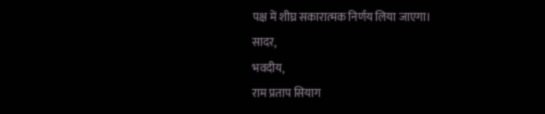पक्ष में शीघ्र सकारात्मक निर्णय लिया जाएगा।
सादर,
भवदीय,
राम प्रताप सियाग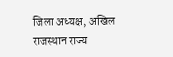जिला अध्यक्ष, अखिल राजस्थान राज्य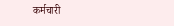कर्मचारी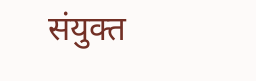संयुक्त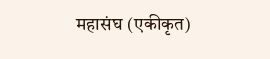महासंघ (एकीकृत)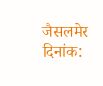जैसलमेर
दिनांक: